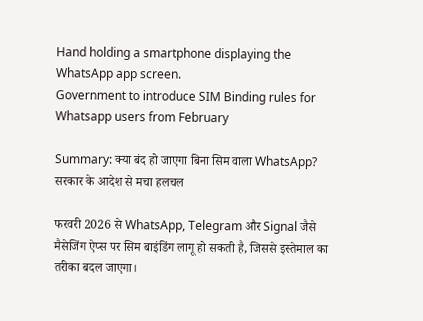Hand holding a smartphone displaying the WhatsApp app screen.
Government to introduce SIM Binding rules for Whatsapp users from February

Summary: क्या बंद हो जाएगा बिना सिम वाला WhatsApp? सरकार के आदेश से मचा हलचल

फरवरी 2026 से WhatsApp, Telegram और Signal जैसे मैसेजिंग ऐप्स पर सिम बाइंडिंग लागू हो सकती है, जिससे इस्तेमाल का तरीका बदल जाएगा।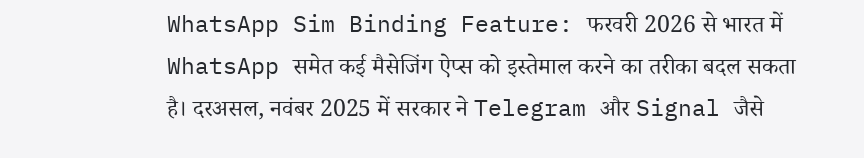WhatsApp Sim Binding Feature: फरवरी 2026 से भारत में WhatsApp समेत कई मैसेजिंग ऐप्स को इस्तेमाल करने का तरीका बदल सकता है। दरअसल, नवंबर 2025 में सरकार ने Telegram और Signal जैसे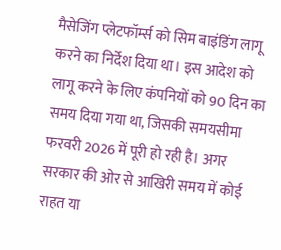मैसेजिंग प्लेटफॉर्म्स को सिम बाइंडिंग लागू करने का निर्देश दिया था। इस आदेश को लागू करने के लिए कंपनियों को 90 दिन का समय दिया गया था, जिसकी समयसीमा फरवरी 2026 में पूरी हो रही है। अगर सरकार की ओर से आखिरी समय में कोई राहत या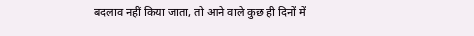बदलाव नहीं किया जाता, तो आने वाले कुछ ही दिनों में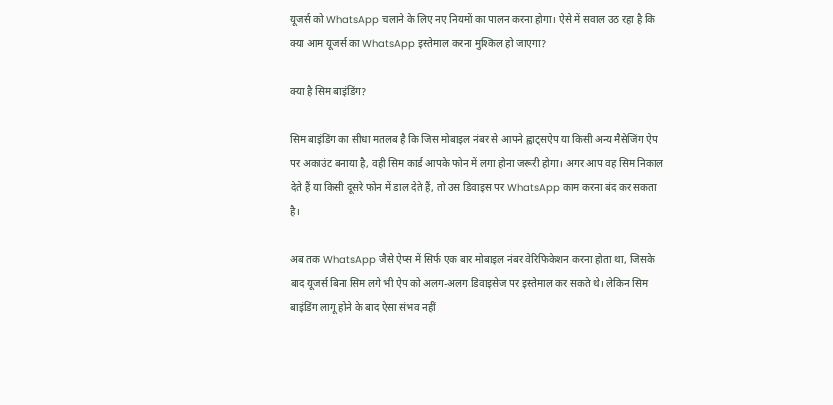यूजर्स को WhatsApp चलाने के लिए नए नियमों का पालन करना होगा। ऐसे में सवाल उठ रहा है कि क्या आम यूजर्स का WhatsApp इस्तेमाल करना मुश्किल हो जाएगा?

क्या है सिम बाइंडिंग?

सिम बाइंडिंग का सीधा मतलब है कि जिस मोबाइल नंबर से आपने ह्वाट्सऐप या किसी अन्य मैसेजिंग ऐप पर अकाउंट बनाया है, वही सिम कार्ड आपके फोन में लगा होना जरूरी होगा। अगर आप वह सिम निकाल देते हैं या किसी दूसरे फोन में डाल देते हैं, तो उस डिवाइस पर WhatsApp काम करना बंद कर सकता है।

अब तक WhatsApp जैसे ऐप्स में सिर्फ एक बार मोबाइल नंबर वेरिफिकेशन करना होता था, जिसके बाद यूजर्स बिना सिम लगे भी ऐप को अलग-अलग डिवाइसेज पर इस्तेमाल कर सकते थे। लेकिन सिम बाइंडिंग लागू होने के बाद ऐसा संभव नहीं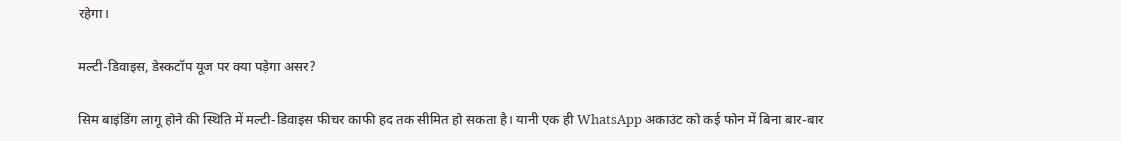रहेगा।

मल्टी-डिवाइस, डेस्कटॉप यूज पर क्या पड़ेगा असर?

सिम बाइंडिंग लागू होने की स्थिति में मल्टी-डिवाइस फीचर काफी हद तक सीमित हो सकता है। यानी एक ही WhatsApp अकाउंट को कई फोन में बिना बार-बार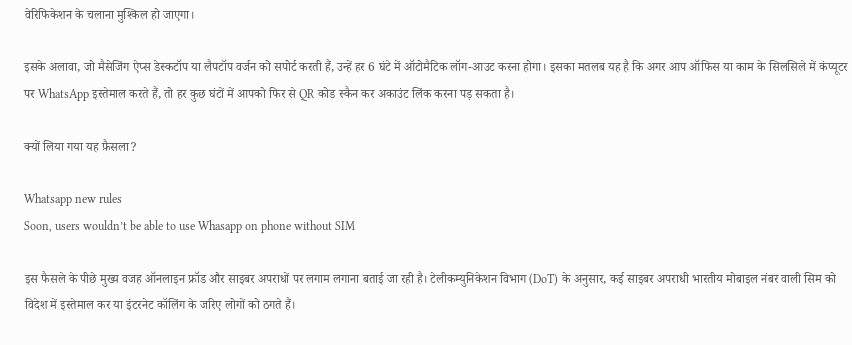वेरिफिकेशन के चलाना मुश्किल हो जाएगा।

इसके अलावा, जो मैसेजिंग ऐप्स डेस्कटॉप या लैपटॉप वर्जन को सपोर्ट करती हैं, उन्हें हर 6 घंटे में ऑटोमैटिक लॉग-आउट करना होगा। इसका मतलब यह है कि अगर आप ऑफिस या काम के सिलसिले में कंप्यूटर पर WhatsApp इस्तेमाल करते हैं, तो हर कुछ घंटों में आपको फिर से QR कोड स्कैन कर अकाउंट लिंक करना पड़ सकता है।

क्यों लिया गया यह फ़ैसला?

Whatsapp new rules
Soon, users wouldn’t be able to use Whasapp on phone without SIM

इस फैसले के पीछे मुख्य वजह ऑनलाइन फ्रॉड और साइबर अपराधों पर लगाम लगाना बताई जा रही है। टेलीकम्युनिकेशन विभाग (DoT) के अनुसार, कई साइबर अपराधी भारतीय मोबाइल नंबर वाली सिम को विदेश में इस्तेमाल कर या इंटरनेट कॉलिंग के जरिए लोगों को ठगते हैं।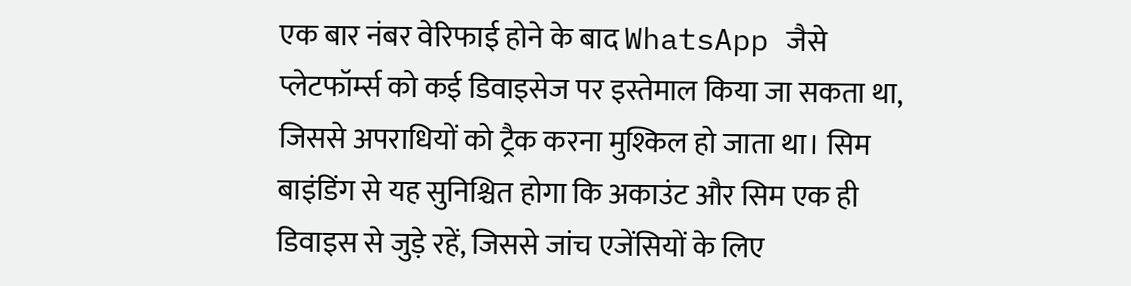एक बार नंबर वेरिफाई होने के बाद WhatsApp जैसे प्लेटफॉर्म्स को कई डिवाइसेज पर इस्तेमाल किया जा सकता था, जिससे अपराधियों को ट्रैक करना मुश्किल हो जाता था। सिम बाइंडिंग से यह सुनिश्चित होगा कि अकाउंट और सिम एक ही डिवाइस से जुड़े रहें, जिससे जांच एजेंसियों के लिए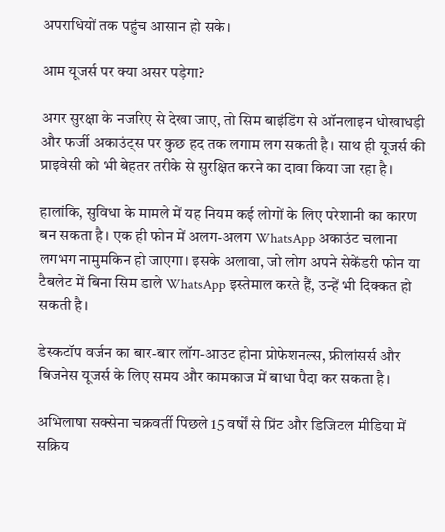अपराधियों तक पहुंच आसान हो सके।

आम यूजर्स पर क्या असर पड़ेगा?

अगर सुरक्षा के नजरिए से देखा जाए, तो सिम बाइंडिंग से ऑनलाइन धोखाधड़ी और फर्जी अकाउंट्स पर कुछ हद तक लगाम लग सकती है। साथ ही यूजर्स की प्राइवेसी को भी बेहतर तरीके से सुरक्षित करने का दावा किया जा रहा है।

हालांकि, सुविधा के मामले में यह नियम कई लोगों के लिए परेशानी का कारण बन सकता है। एक ही फोन में अलग-अलग WhatsApp अकाउंट चलाना लगभग नामुमकिन हो जाएगा। इसके अलावा, जो लोग अपने सेकेंडरी फोन या टैबलेट में बिना सिम डाले WhatsApp इस्तेमाल करते हैं, उन्हें भी दिक्कत हो सकती है।

डेस्कटॉप वर्जन का बार-बार लॉग-आउट होना प्रोफेशनल्स, फ्रीलांसर्स और बिजनेस यूजर्स के लिए समय और कामकाज में बाधा पैदा कर सकता है।

अभिलाषा सक्सेना चक्रवर्ती पिछले 15 वर्षों से प्रिंट और डिजिटल मीडिया में सक्रिय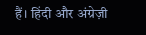हैं। हिंदी और अंग्रेज़ी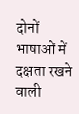दोनों भाषाओं में दक्षता रखने वाली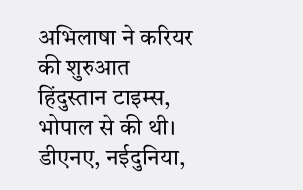अभिलाषा ने करियर की शुरुआत हिंदुस्तान टाइम्स, भोपाल से की थी। डीएनए, नईदुनिया,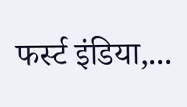फर्स्ट इंडिया,...